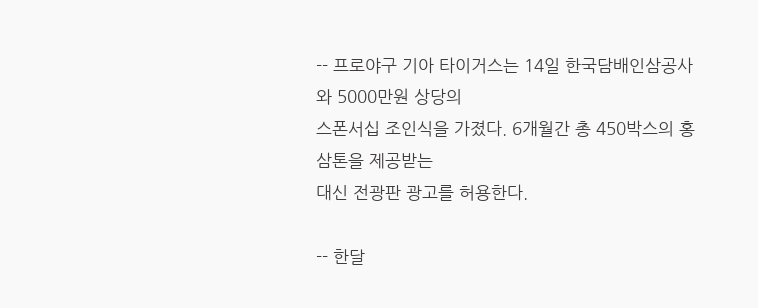-- 프로야구 기아 타이거스는 14일 한국담배인삼공사와 5000만원 상당의
스폰서십 조인식을 가졌다. 6개월간 총 450박스의 홍삼톤을 제공받는
대신 전광판 광고를 허용한다.

-- 한달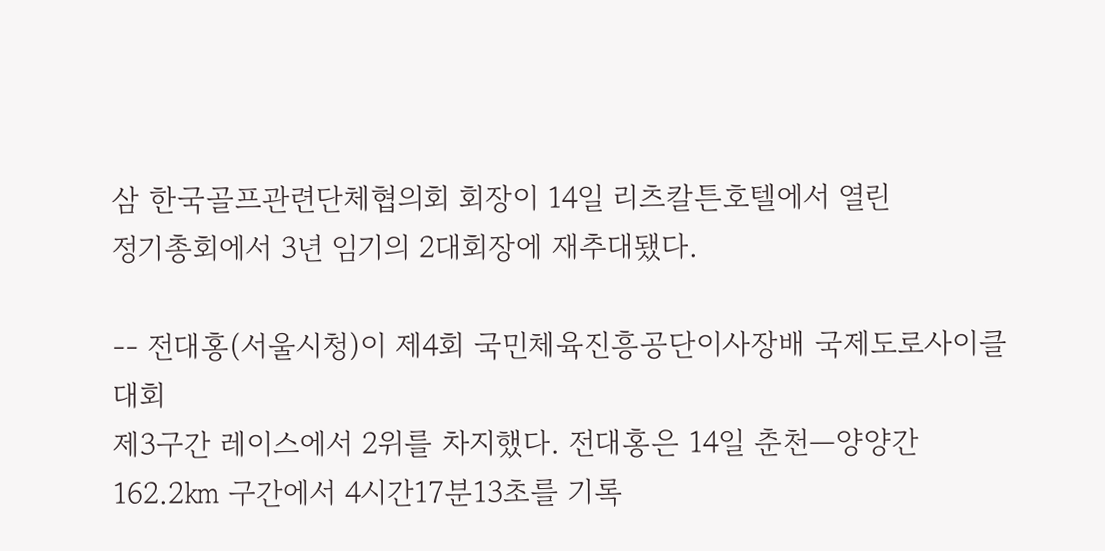삼 한국골프관련단체협의회 회장이 14일 리츠칼튼호텔에서 열린
정기총회에서 3년 임기의 2대회장에 재추대됐다.

-- 전대홍(서울시청)이 제4회 국민체육진흥공단이사장배 국제도로사이클대회
제3구간 레이스에서 2위를 차지했다. 전대홍은 14일 춘천―양양간
162.2㎞ 구간에서 4시간17분13초를 기록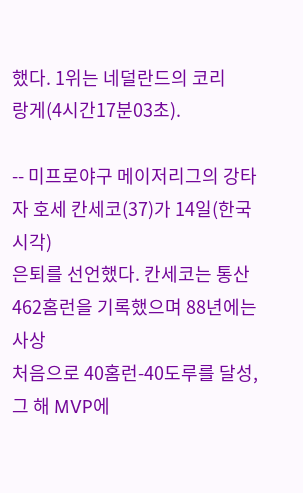했다. 1위는 네덜란드의 코리
랑게(4시간17분03초).

-- 미프로야구 메이저리그의 강타자 호세 칸세코(37)가 14일(한국시각)
은퇴를 선언했다. 칸세코는 통산 462홈런을 기록했으며 88년에는 사상
처음으로 40홈런-40도루를 달성, 그 해 MVP에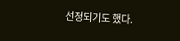선정되기도 했다.